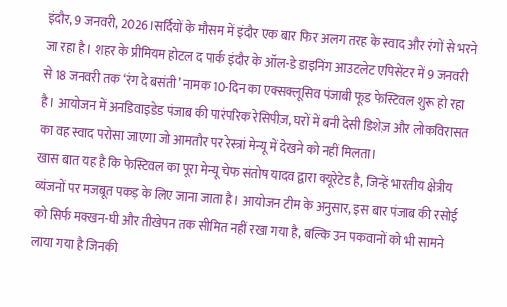इंदौर, 9 जनवरी, 2026।सर्दियों के मौसम में इंदौर एक बार फिर अलग तरह के स्वाद और रंगों से भरने जा रहा है। शहर के प्रीमियम होटल द पार्क इंदौर के ऑल-डे डाइनिंग आउटलेट एपिसेंटर में 9 जनवरी से 18 जनवरी तक ‘रंग दे बसंती’ नामक 10-दिन का एक्सक्लूसिव पंजाबी फूड फेस्टिवल शुरू हो रहा है। आयोजन में अनडिवाइडेड पंजाब की पारंपरिक रेसिपीज़, घरों में बनी देसी डिशेज़ और लोकविरासत का वह स्वाद परोसा जाएगा जो आमतौर पर रेस्त्रां मेन्यू में देखने को नहीं मिलता।
खास बात यह है कि फेस्टिवल का पूरा मेन्यू चेफ संतोष यादव द्वारा क्यूरेटेड है, जिन्हें भारतीय क्षेत्रीय व्यंजनों पर मजबूत पकड़ के लिए जाना जाता है। आयोजन टीम के अनुसार, इस बार पंजाब की रसोई को सिर्फ मक्खन-घी और तीखेपन तक सीमित नहीं रखा गया है, बल्कि उन पकवानों को भी सामने लाया गया है जिनकी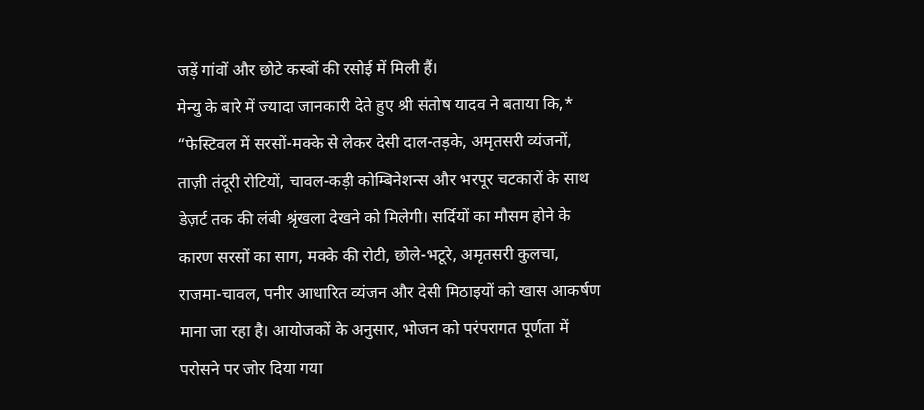जड़ें गांवों और छोटे कस्बों की रसोई में मिली हैं।
मेन्यु के बारे में ज्यादा जानकारी देते हुए श्री संतोष यादव ने बताया कि,* “फेस्टिवल में सरसों-मक्के से लेकर देसी दाल-तड़के, अमृतसरी व्यंजनों, ताज़ी तंदूरी रोटियों, चावल-कड़ी कोम्बिनेशन्स और भरपूर चटकारों के साथ डेज़र्ट तक की लंबी श्रृंखला देखने को मिलेगी। सर्दियों का मौसम होने के कारण सरसों का साग, मक्के की रोटी, छोले-भटूरे, अमृतसरी कुलचा, राजमा-चावल, पनीर आधारित व्यंजन और देसी मिठाइयों को खास आकर्षण माना जा रहा है। आयोजकों के अनुसार, भोजन को परंपरागत पूर्णता में परोसने पर जोर दिया गया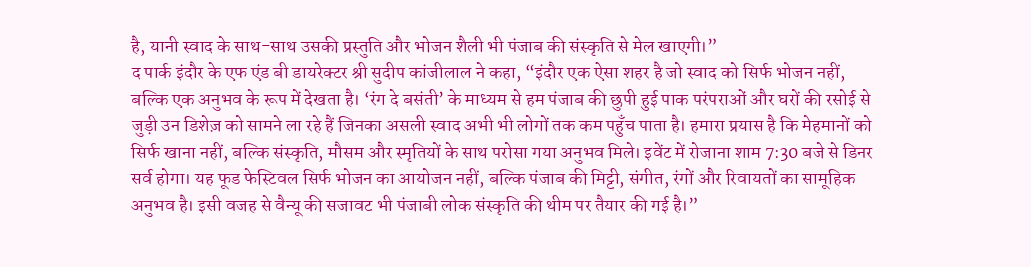है, यानी स्वाद के साथ-साथ उसकी प्रस्तुति और भोजन शैली भी पंजाब की संस्कृति से मेल खाएगी।”
द पार्क इंदौर के एफ एंड बी डायरेक्टर श्री सुदीप कांजीलाल ने कहा, “इंदौर एक ऐसा शहर है जो स्वाद को सिर्फ भोजन नहीं, बल्कि एक अनुभव के रूप में देखता है। ‘रंग दे बसंती’ के माध्यम से हम पंजाब की छुपी हुई पाक परंपराओं और घरों की रसोई से जुड़ी उन डिशेज़ को सामने ला रहे हैं जिनका असली स्वाद अभी भी लोगों तक कम पहुँच पाता है। हमारा प्रयास है कि मेहमानों को सिर्फ खाना नहीं, बल्कि संस्कृति, मौसम और स्मृतियों के साथ परोसा गया अनुभव मिले। इवेंट में रोजाना शाम 7:30 बजे से डिनर सर्व होगा। यह फूड फेस्टिवल सिर्फ भोजन का आयोजन नहीं, बल्कि पंजाब की मिट्टी, संगीत, रंगों और रिवायतों का सामूहिक अनुभव है। इसी वजह से वैन्यू की सजावट भी पंजाबी लोक संस्कृति की थीम पर तैयार की गई है।”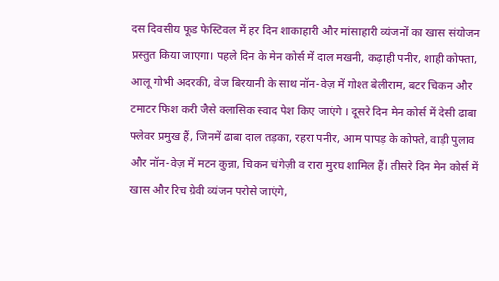दस दिवसीय फूड फेस्टिवल में हर दिन शाकाहारी और मांसाहारी व्यंजनों का खास संयोजन प्रस्तुत किया जाएगा। पहले दिन के मेन कोर्स में दाल मखनी, कढ़ाही पनीर, शाही कोफ्ता, आलू गोभी अदरकी, वेज बिरयानी के साथ नॉन-वेज़ में गोश्त बेलीराम, बटर चिकन और टमाटर फिश करी जैसे क्लासिक स्वाद पेश किए जाएंगे । दूसरे दिन मेन कोर्स में देसी ढाबा फ्लेवर प्रमुख हैं, जिनमें ढाबा दाल तड़का, रहरा पनीर, आम पापड़ के कोफ्ते, वाड़ी पुलाव और नॉन-वेज़ में मटन कुन्ना, चिकन चंगेज़ी व रारा मुरघ शामिल हैं। तीसरे दिन मेन कोर्स में खास और रिच ग्रेवी व्यंजन परोसे जाएंगे,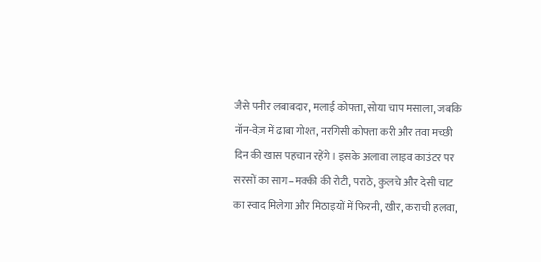जैसे पनीर लबाबदार, मलाई कोफ्ता, सोया चाप मसाला, जबकि नॉन-वेज़ में ढाबा गोश्त, नरगिसी कोफ्ता करी और तवा मच्छी दिन की खास पहचान रहेंगे। इसके अलावा लाइव काउंटर पर सरसों का साग–मक्की की रोटी, पराठे, कुलचे और देसी चाट का स्वाद मिलेगा और मिठाइयों में फिरनी, खीर, कराची हलवा,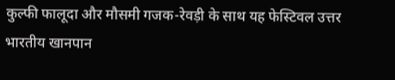कुल्फी फालूदा और मौसमी गजक-रेवड़ी के साथ यह फेस्टिवल उत्तर भारतीय खानपान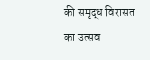की समृद्ध विरासत का उत्सव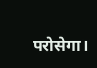परोसेगा।